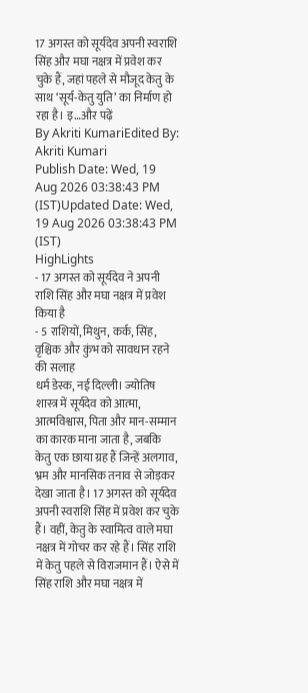17 अगस्त को सूर्यदेव अपनी स्वराशि सिंह और मघा नक्षत्र में प्रवेश कर चुके हैं, जहां पहले से मौजूद केतु के साथ ‘सूर्य-केतु युति’ का निर्माण हो रहा है। इ…और पढ़ें
By Akriti KumariEdited By: Akriti Kumari
Publish Date: Wed, 19 Aug 2026 03:38:43 PM (IST)Updated Date: Wed, 19 Aug 2026 03:38:43 PM (IST)
HighLights
- 17 अगस्त को सूर्यदेव ने अपनी राशि सिंह और मघा नक्षत्र में प्रवेश किया है
- 5 राशियों, मिथुन, कर्क, सिंह, वृश्चिक और कुंभ को सावधान रहने की सलाह
धर्म डेस्क, नई दिल्ली। ज्योतिष शास्त्र में सूर्यदेव को आत्मा, आत्मविश्वास, पिता और मान-सम्मान का कारक माना जाता है, जबकि केतु एक छाया ग्रह हैं जिन्हें अलगाव, भ्रम और मानसिक तनाव से जोड़कर देखा जाता है। 17 अगस्त को सूर्यदेव अपनी स्वराशि सिंह में प्रवेश कर चुके हैं। वहीं, केतु के स्वामित्व वाले मघा नक्षत्र में गोचर कर रहे हैं। सिंह राशि में केतु पहले से विराजमान हैं। ऐसे में सिंह राशि और मघा नक्षत्र में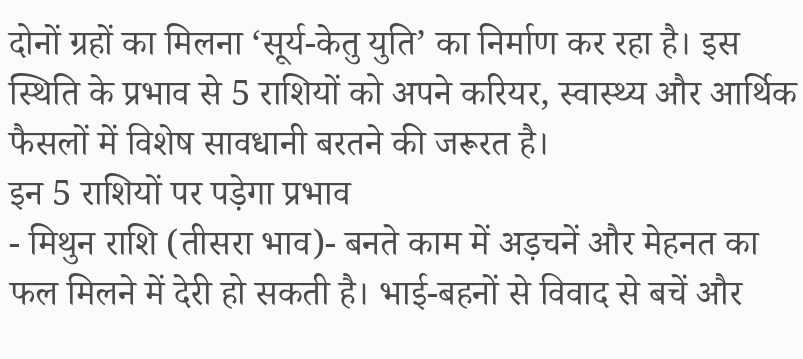दोनों ग्रहों का मिलना ‘सूर्य-केतु युति’ का निर्माण कर रहा है। इस स्थिति के प्रभाव से 5 राशियों को अपने करियर, स्वास्थ्य और आर्थिक फैसलों में विशेष सावधानी बरतने की जरूरत है।
इन 5 राशियों पर पड़ेगा प्रभाव
- मिथुन राशि (तीसरा भाव)- बनते काम में अड़चनें और मेहनत का फल मिलने में देरी हो सकती है। भाई-बहनों से विवाद से बचें और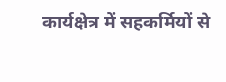कार्यक्षेत्र में सहकर्मियों से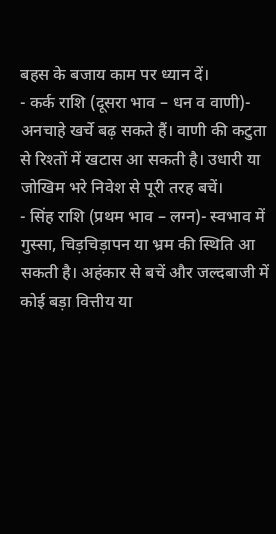बहस के बजाय काम पर ध्यान दें।
- कर्क राशि (दूसरा भाव – धन व वाणी)- अनचाहे खर्चे बढ़ सकते हैं। वाणी की कटुता से रिश्तों में खटास आ सकती है। उधारी या जोखिम भरे निवेश से पूरी तरह बचें।
- सिंह राशि (प्रथम भाव – लग्न)- स्वभाव में गुस्सा, चिड़चिड़ापन या भ्रम की स्थिति आ सकती है। अहंकार से बचें और जल्दबाजी में कोई बड़ा वित्तीय या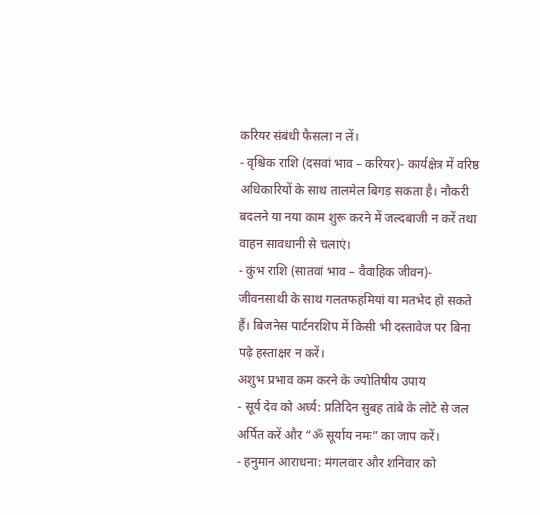करियर संबंधी फैसला न लें।
- वृश्चिक राशि (दसवां भाव – करियर)- कार्यक्षेत्र में वरिष्ठ अधिकारियों के साथ तालमेल बिगड़ सकता है। नौकरी बदलने या नया काम शुरू करने में जल्दबाजी न करें तथा वाहन सावधानी से चलाएं।
- कुंभ राशि (सातवां भाव – वैवाहिक जीवन)- जीवनसाथी के साथ गलतफहमियां या मतभेद हो सकते हैं। बिजनेस पार्टनरशिप में किसी भी दस्तावेज पर बिना पढ़े हस्ताक्षर न करें।
अशुभ प्रभाव कम करने के ज्योतिषीय उपाय
- सूर्य देव को अर्घ्य: प्रतिदिन सुबह तांबे के लोटे से जल अर्पित करें और “ॐ सूर्याय नमः” का जाप करें।
- हनुमान आराधना: मंगलवार और शनिवार को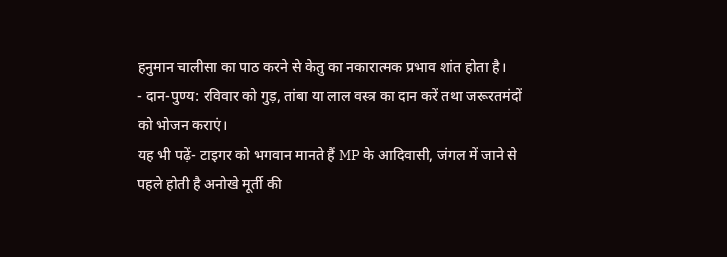हनुमान चालीसा का पाठ करने से केतु का नकारात्मक प्रभाव शांत होता है।
- दान-पुण्य: रविवार को गुड़, तांबा या लाल वस्त्र का दान करें तथा जरूरतमंदों को भोजन कराएं।
यह भी पढ़ें- टाइगर को भगवान मानते हैं MP के आदिवासी, जंगल में जाने से पहले होती है अनोखे मूर्ती की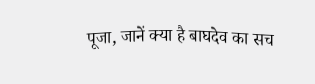पूजा, जानें क्या है बाघदेव का सच